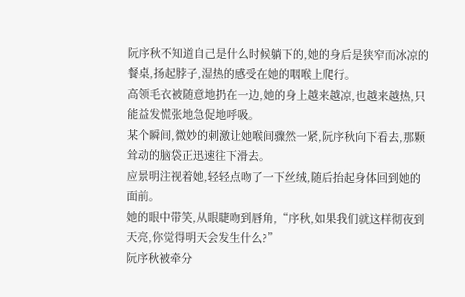阮序秋不知道自己是什么时候躺下的,她的身后是狭窄而冰凉的餐桌,扬起脖子,湿热的感受在她的咽喉上爬行。
高领毛衣被随意地扔在一边,她的身上越来越凉,也越来越热,只能益发慌张地急促地呼吸。
某个瞬间,微妙的刺激让她喉间骤然一紧,阮序秋向下看去,那颗耸动的脑袋正迅速往下滑去。
应景明注视着她,轻轻点吻了一下丝绒,随后抬起身体回到她的面前。
她的眼中带笑,从眼睫吻到唇角,“序秋,如果我们就这样彻夜到天亮,你觉得明天会发生什么?”
阮序秋被牵分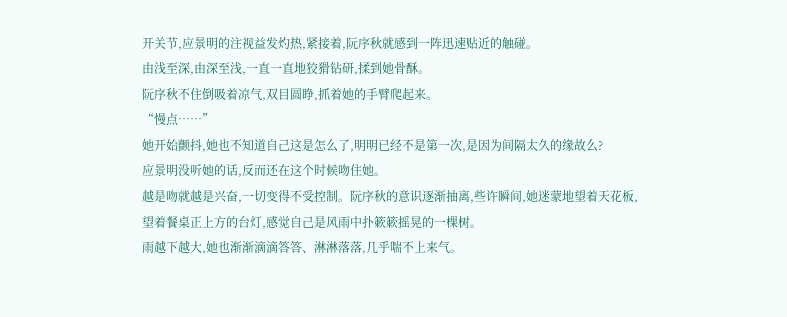开关节,应景明的注视益发灼热,紧接着,阮序秋就感到一阵迅速贴近的触碰。
由浅至深,由深至浅,一直一直地狡猾钻研,揉到她骨酥。
阮序秋不住倒吸着凉气,双目圆睁,抓着她的手臂爬起来。
“慢点……”
她开始颤抖,她也不知道自己这是怎么了,明明已经不是第一次,是因为间隔太久的缘故么?
应景明没听她的话,反而还在这个时候吻住她。
越是吻就越是兴奋,一切变得不受控制。阮序秋的意识逐渐抽离,些许瞬间,她迷蒙地望着天花板,望着餐桌正上方的台灯,感觉自己是风雨中扑簌簌摇晃的一棵树。
雨越下越大,她也渐渐滴滴答答、淋淋落落,几乎喘不上来气。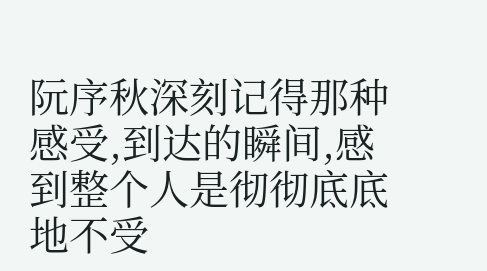阮序秋深刻记得那种感受,到达的瞬间,感到整个人是彻彻底底地不受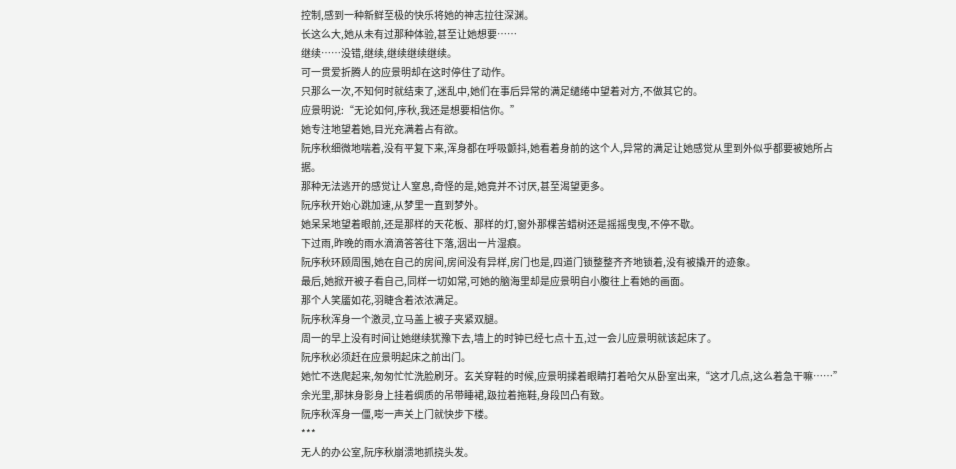控制,感到一种新鲜至极的快乐将她的神志拉往深渊。
长这么大,她从未有过那种体验,甚至让她想要……
继续……没错,继续,继续继续继续。
可一贯爱折腾人的应景明却在这时停住了动作。
只那么一次,不知何时就结束了,迷乱中,她们在事后异常的满足缱绻中望着对方,不做其它的。
应景明说:“无论如何,序秋,我还是想要相信你。”
她专注地望着她,目光充满着占有欲。
阮序秋细微地喘着,没有平复下来,浑身都在呼吸颤抖,她看着身前的这个人,异常的满足让她感觉从里到外似乎都要被她所占据。
那种无法逃开的感觉让人窒息,奇怪的是,她竟并不讨厌,甚至渴望更多。
阮序秋开始心跳加速,从梦里一直到梦外。
她呆呆地望着眼前,还是那样的天花板、那样的灯,窗外那棵苦蜡树还是摇摇曳曳,不停不歇。
下过雨,昨晚的雨水滴滴答答往下落,洇出一片湿痕。
阮序秋环顾周围,她在自己的房间,房间没有异样,房门也是,四道门锁整整齐齐地锁着,没有被撬开的迹象。
最后,她掀开被子看自己,同样一切如常,可她的脑海里却是应景明自小腹往上看她的画面。
那个人笑靥如花,羽睫含着浓浓满足。
阮序秋浑身一个激灵,立马盖上被子夹紧双腿。
周一的早上没有时间让她继续犹豫下去,墙上的时钟已经七点十五,过一会儿应景明就该起床了。
阮序秋必须赶在应景明起床之前出门。
她忙不迭爬起来,匆匆忙忙洗脸刷牙。玄关穿鞋的时候,应景明揉着眼睛打着哈欠从卧室出来,“这才几点,这么着急干嘛……”
余光里,那抹身影身上挂着绸质的吊带睡裙,趿拉着拖鞋,身段凹凸有致。
阮序秋浑身一僵,嘭一声关上门就快步下楼。
***
无人的办公室,阮序秋崩溃地抓挠头发。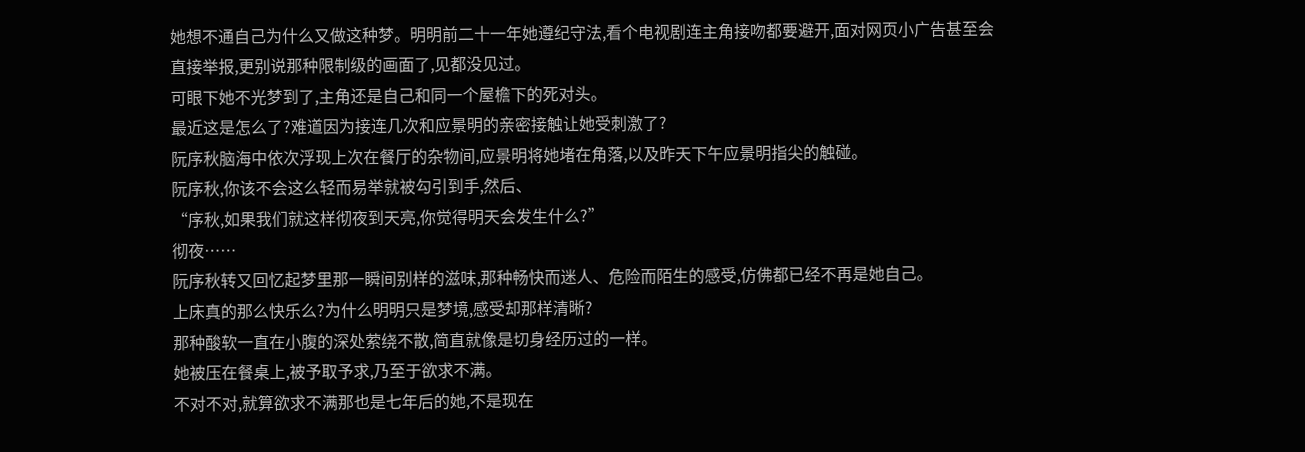她想不通自己为什么又做这种梦。明明前二十一年她遵纪守法,看个电视剧连主角接吻都要避开,面对网页小广告甚至会直接举报,更别说那种限制级的画面了,见都没见过。
可眼下她不光梦到了,主角还是自己和同一个屋檐下的死对头。
最近这是怎么了?难道因为接连几次和应景明的亲密接触让她受刺激了?
阮序秋脑海中依次浮现上次在餐厅的杂物间,应景明将她堵在角落,以及昨天下午应景明指尖的触碰。
阮序秋,你该不会这么轻而易举就被勾引到手,然后、
“序秋,如果我们就这样彻夜到天亮,你觉得明天会发生什么?”
彻夜……
阮序秋转又回忆起梦里那一瞬间别样的滋味,那种畅快而迷人、危险而陌生的感受,仿佛都已经不再是她自己。
上床真的那么快乐么?为什么明明只是梦境,感受却那样清晰?
那种酸软一直在小腹的深处萦绕不散,简直就像是切身经历过的一样。
她被压在餐桌上,被予取予求,乃至于欲求不满。
不对不对,就算欲求不满那也是七年后的她,不是现在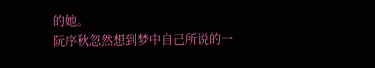的她。
阮序秋忽然想到梦中自己所说的一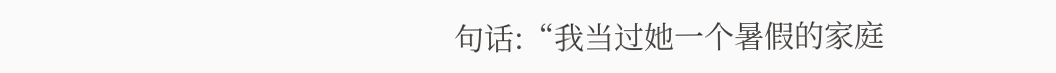句话:“我当过她一个暑假的家庭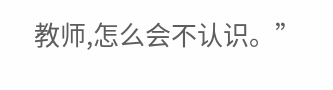教师,怎么会不认识。”